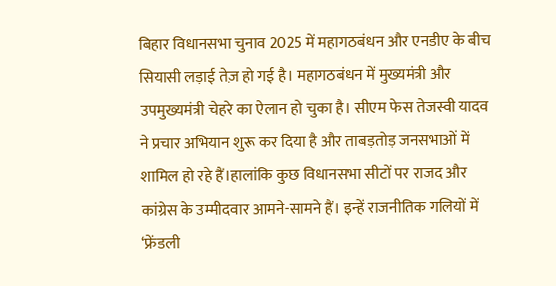बिहार विधानसभा चुनाव 2025 में महागठबंधन और एनडीए के बीच सियासी लड़ाई तेज़ हो गई है। महागठबंधन में मुख्यमंत्री और उपमुख्यमंत्री चेहरे का ऐलान हो चुका है। सीएम फेस तेजस्वी यादव ने प्रचार अभियान शुरू कर दिया है और ताबड़तोड़ जनसभाओं में शामिल हो रहे हैं।हालांकि कुछ विधानसभा सीटों पर राजद और कांग्रेस के उम्मीदवार आमने-सामने हैं। इन्हें राजनीतिक गलियों में ‘फ्रेंडली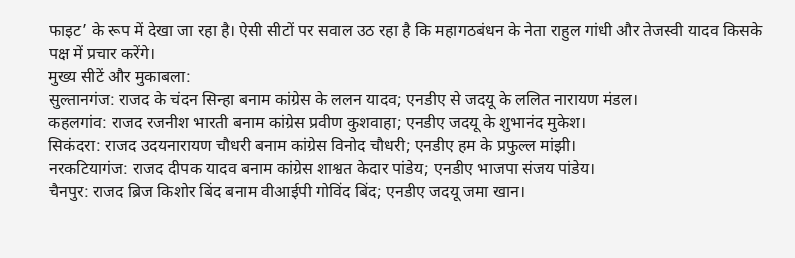फाइट’ के रूप में देखा जा रहा है। ऐसी सीटों पर सवाल उठ रहा है कि महागठबंधन के नेता राहुल गांधी और तेजस्वी यादव किसके पक्ष में प्रचार करेंगे।
मुख्य सीटें और मुकाबला:
सुल्तानगंज: राजद के चंदन सिन्हा बनाम कांग्रेस के ललन यादव; एनडीए से जदयू के ललित नारायण मंडल।
कहलगांव: राजद रजनीश भारती बनाम कांग्रेस प्रवीण कुशवाहा; एनडीए जदयू के शुभानंद मुकेश।
सिकंदरा: राजद उदयनारायण चौधरी बनाम कांग्रेस विनोद चौधरी; एनडीए हम के प्रफुल्ल मांझी।
नरकटियागंज: राजद दीपक यादव बनाम कांग्रेस शाश्वत केदार पांडेय; एनडीए भाजपा संजय पांडेय।
चैनपुर: राजद ब्रिज किशोर बिंद बनाम वीआईपी गोविंद बिंद; एनडीए जदयू जमा खान।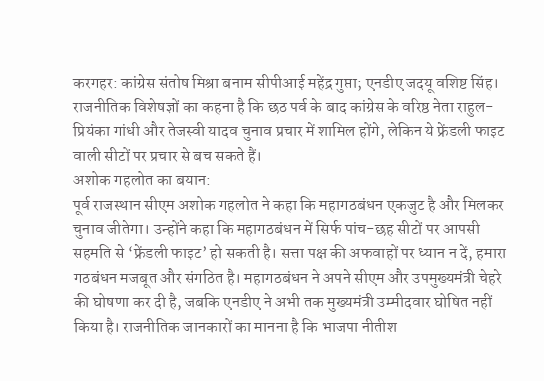करगहर: कांग्रेस संतोष मिश्रा बनाम सीपीआई महेंद्र गुप्ता; एनडीए जदयू वशिष्ट सिंह।
राजनीतिक विशेषज्ञों का कहना है कि छठ पर्व के बाद कांग्रेस के वरिष्ठ नेता राहुल-प्रियंका गांधी और तेजस्वी यादव चुनाव प्रचार में शामिल होंगे, लेकिन ये फ्रेंडली फाइट वाली सीटों पर प्रचार से बच सकते हैं।
अशोक गहलोत का बयान:
पूर्व राजस्थान सीएम अशोक गहलोत ने कहा कि महागठबंधन एकजुट है और मिलकर चुनाव जीतेगा। उन्होंने कहा कि महागठबंधन में सिर्फ पांच-छह सीटों पर आपसी सहमति से ‘फ्रेंडली फाइट’ हो सकती है। सत्ता पक्ष की अफवाहों पर ध्यान न दें, हमारा गठबंधन मजबूत और संगठित है। महागठबंधन ने अपने सीएम और उपमुख्यमंत्री चेहरे की घोषणा कर दी है, जबकि एनडीए ने अभी तक मुख्यमंत्री उम्मीदवार घोषित नहीं किया है। राजनीतिक जानकारों का मानना है कि भाजपा नीतीश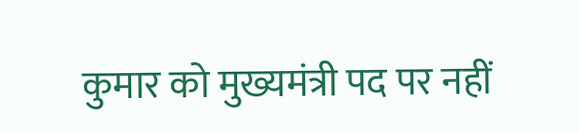कुमार को मुख्यमंत्री पद पर नहीं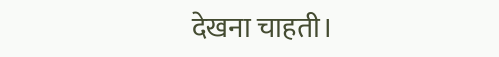देखना चाहती।